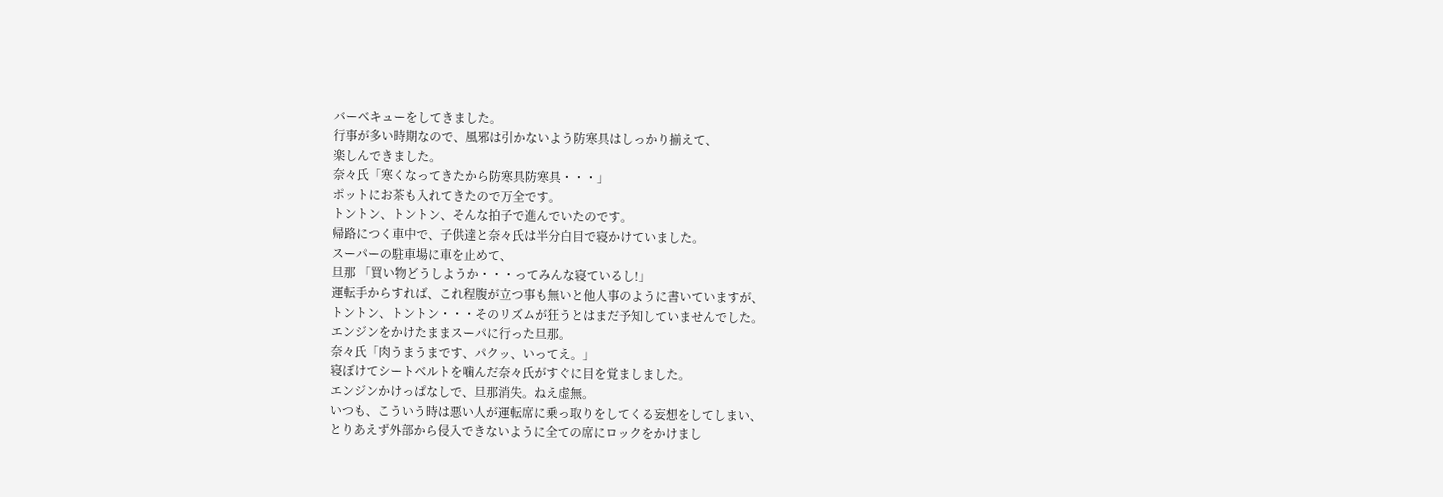バーベキューをしてきました。
行事が多い時期なので、風邪は引かないよう防寒具はしっかり揃えて、
楽しんできました。
奈々氏「寒くなってきたから防寒具防寒具・・・」
ポットにお茶も入れてきたので万全です。
トントン、トントン、そんな拍子で進んでいたのです。
帰路につく車中で、子供達と奈々氏は半分白目で寝かけていました。
スーパーの駐車場に車を止めて、
旦那 「買い物どうしようか・・・ってみんな寝ているし!」
運転手からすれば、これ程腹が立つ事も無いと他人事のように書いていますが、
トントン、トントン・・・そのリズムが狂うとはまだ予知していませんでした。
エンジンをかけたままスーパに行った旦那。
奈々氏「肉うまうまです、パクッ、いってえ。」
寝ぼけてシートベルトを噛んだ奈々氏がすぐに目を覚ましました。
エンジンかけっぱなしで、旦那消失。ねえ虚無。
いつも、こういう時は悪い人が運転席に乗っ取りをしてくる妄想をしてしまい、
とりあえず外部から侵入できないように全ての席にロックをかけまし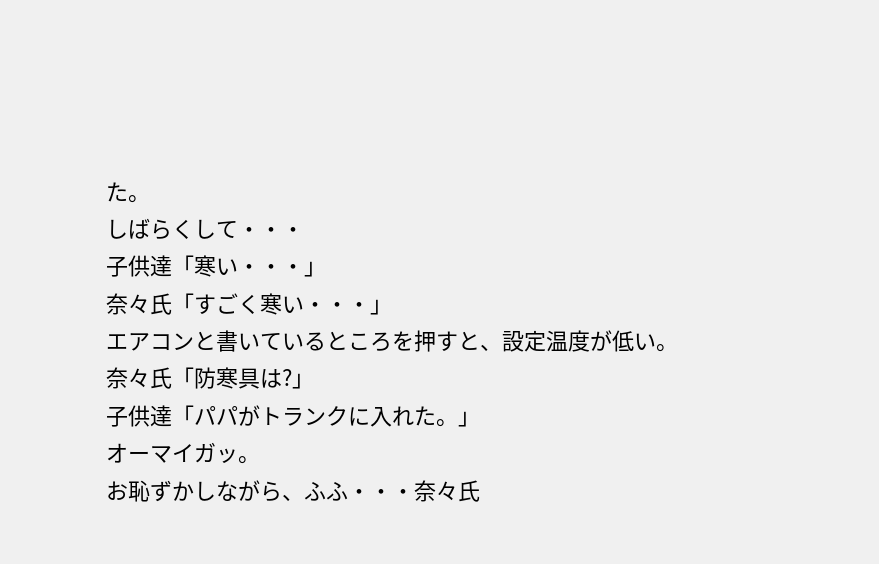た。
しばらくして・・・
子供達「寒い・・・」
奈々氏「すごく寒い・・・」
エアコンと書いているところを押すと、設定温度が低い。
奈々氏「防寒具は?」
子供達「パパがトランクに入れた。」
オーマイガッ。
お恥ずかしながら、ふふ・・・奈々氏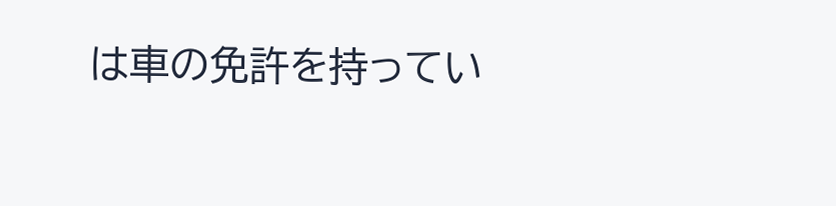は車の免許を持ってい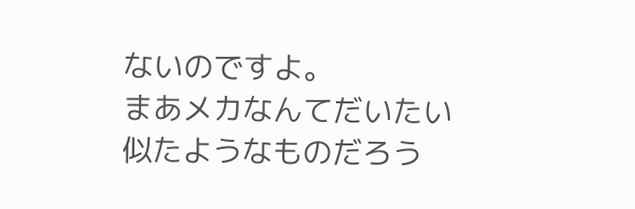ないのですよ。
まあメカなんてだいたい似たようなものだろう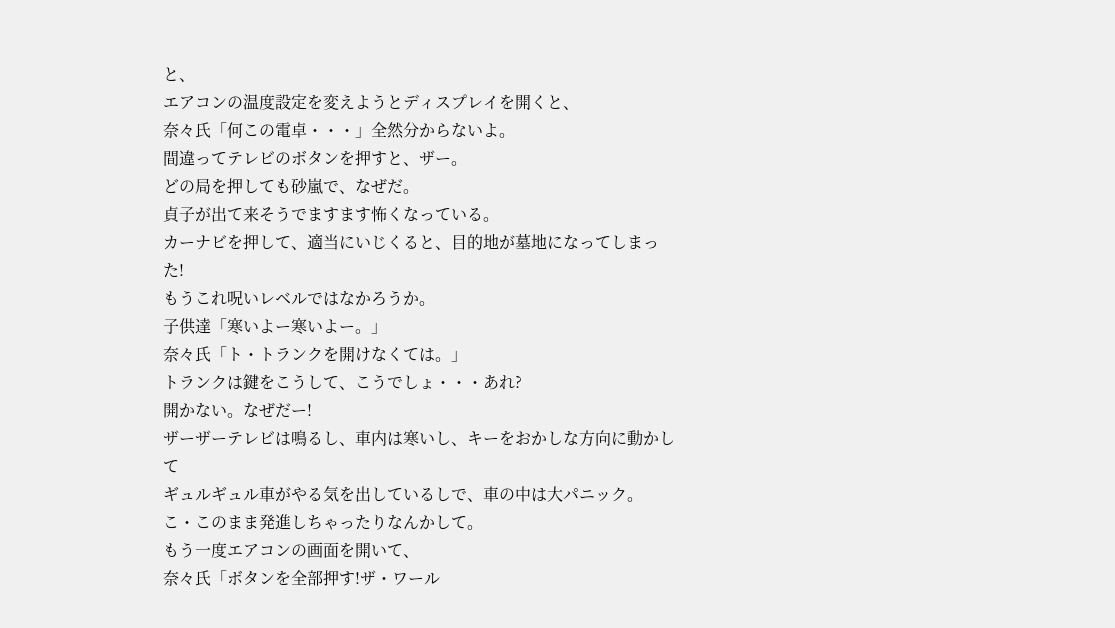と、
エアコンの温度設定を変えようとディスプレイを開くと、
奈々氏「何この電卓・・・」全然分からないよ。
間違ってテレビのボタンを押すと、ザー。
どの局を押しても砂嵐で、なぜだ。
貞子が出て来そうでますます怖くなっている。
カーナビを押して、適当にいじくると、目的地が墓地になってしまった!
もうこれ呪いレベルではなかろうか。
子供達「寒いよー寒いよー。」
奈々氏「ト・トランクを開けなくては。」
トランクは鍵をこうして、こうでしょ・・・あれ?
開かない。なぜだー!
ザーザーテレビは鳴るし、車内は寒いし、キーをおかしな方向に動かして
ギュルギュル車がやる気を出しているしで、車の中は大パニック。
こ・このまま発進しちゃったりなんかして。
もう一度エアコンの画面を開いて、
奈々氏「ボタンを全部押す!ザ・ワール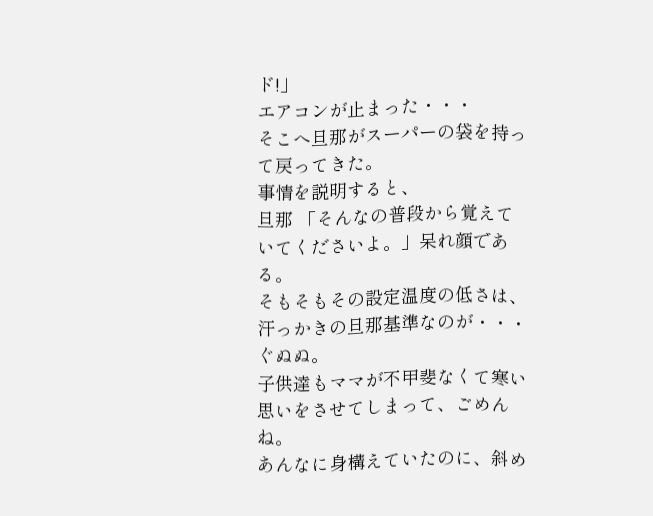ド!」
エアコンが止まった・・・
そこへ旦那がスーパーの袋を持って戻ってきた。
事情を説明すると、
旦那 「そんなの普段から覚えていてくださいよ。」呆れ顔である。
そもそもその設定温度の低さは、汗っかきの旦那基準なのが・・・ぐぬぬ。
子供達もママが不甲斐なくて寒い思いをさせてしまって、ごめんね。
あんなに身構えていたのに、斜め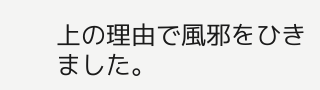上の理由で風邪をひきました。